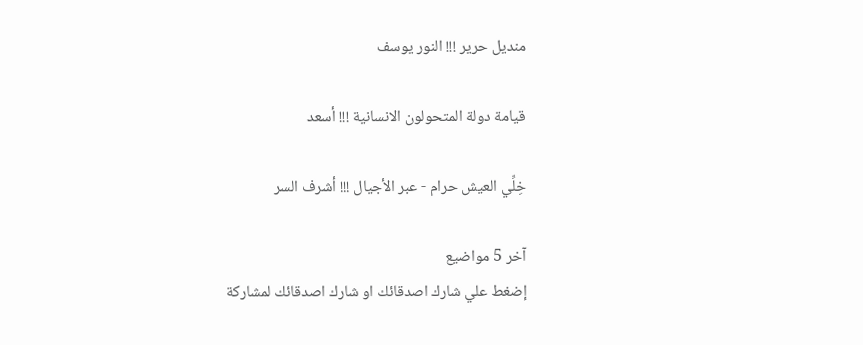منديل حرير !!! النور يوسف

قيامة دولة المتحولون الانسانية !!! أسعد

خِلِّي العيش حرام - عبر الأجيال !!! أشرف السر

آخر 5 مواضيع
إضغط علي شارك اصدقائك او شارك اصدقائك لمشاركة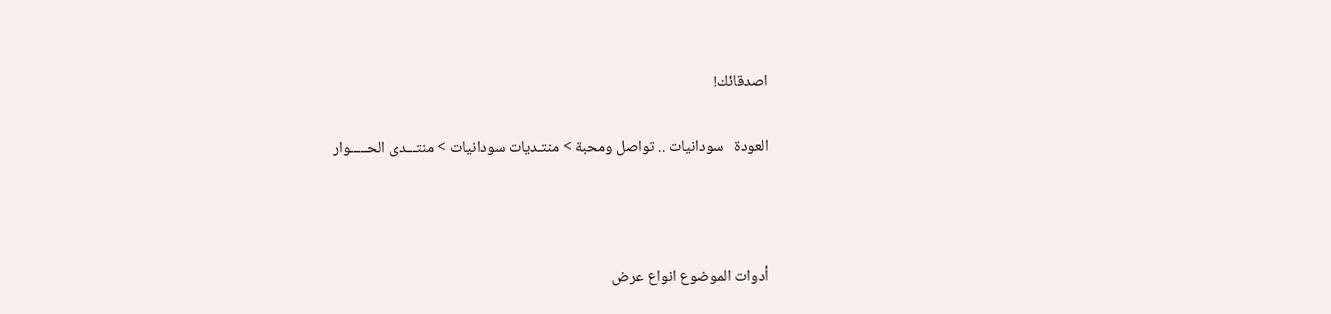اصدقائك!

العودة   سودانيات .. تواصل ومحبة > منتـديات سودانيات > منتـــدى الحـــــوار



أدوات الموضوع انواع عرض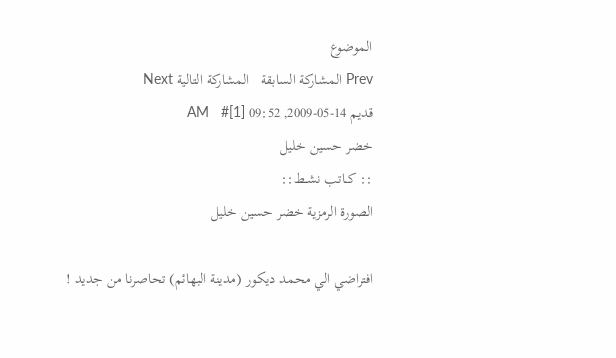الموضوع
Prev المشاركة السابقة   المشاركة التالية Next
قديم 14-05-2009, 09:52 AM   #[1]
خضر حسين خليل
:: كــاتب نشــط::
الصورة الرمزية خضر حسين خليل

افتراضي الي محمد ديكور (مدينة البهائم) تحاصرنا من جديد !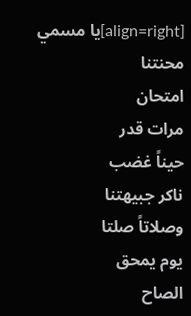[align=right]يا مسمي محنتنا
امتحان
مرات قدر
حيناً غضب
ناكر جبيهتنا
وصلاتاً صلتا
يوم يمحق
الصاح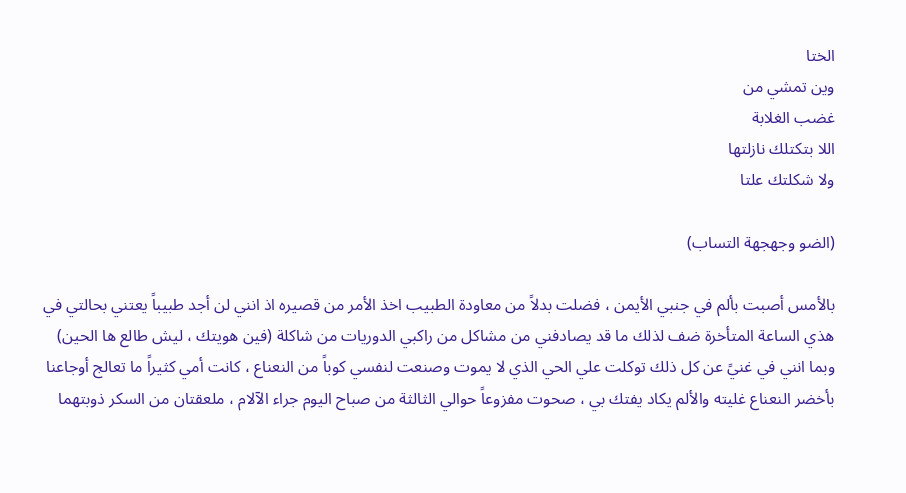الختا
وين تمشي من
غضب الغلابة
اللا بتكتلك نازلتها
ولا شكلتك علتا

(الضو وجهجهة التساب)

بالأمس أصبت بألم في جنبي الأيمن ، فضلت بدلاً من معاودة الطبيب اخذ الأمر من قصيره اذ انني لن أجد طبيباً يعتني بحالتي في هذي الساعة المتأخرة ضف لذلك ما قد يصادفني من مشاكل من راكبي الدوريات من شاكلة (فين هويتك ، ليش طالع ها الحين) وبما انني في غنيً عن كل ذلك توكلت علي الحي الذي لا يموت وصنعت لنفسي كوباً من النعناع ، كانت أمي كثيراً ما تعالج أوجاعنا بأخضر النعناع غليته والألم يكاد يفتك بي ، صحوت مفزوعاً حوالي الثالثة من صباح اليوم جراء الآلام ، ملعقتان من السكر ذوبتهما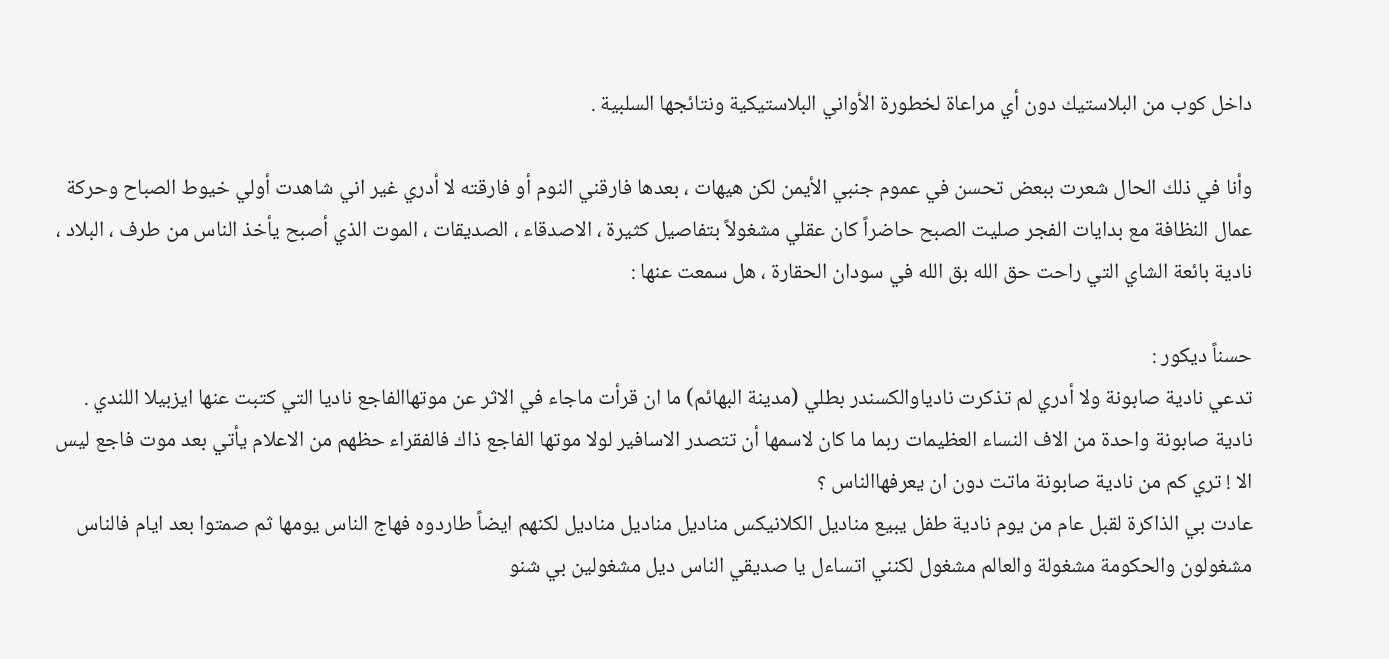داخل كوب من البلاستيك دون أي مراعاة لخطورة الأواني البلاستيكية ونتائجها السلبية .

وأنا في ذلك الحال شعرت ببعض تحسن في عموم جنبي الأيمن لكن هيهات ، بعدها فارقني النوم أو فارقته لا أدري غير اني شاهدت أولي خيوط الصباح وحركة عمال النظافة مع بدايات الفجر صليت الصبح حاضراً كان عقلي مشغولاً بتفاصيل كثيرة ، الاصدقاء ، الصديقات ، الموت الذي أصبح يأخذ الناس من طرف ، البلاد ، نادية بائعة الشاي التي راحت حق الله بق الله في سودان الحقارة ، هل سمعت عنها :

حسناً ديكور :
تدعي نادية صابونة ولا أدري لم تذكرت نادياوالكسندر بطلي (مدينة البهائم) ما ان قرأت ماجاء في الاثر عن موتهاالفاجع ناديا التي كتبت عنها ايزبيلا اللندي .
نادية صابونة واحدة من الاف النساء العظيمات ربما ما كان لاسمها أن تتصدر الاسافير لولا موتها الفاجع ذاك فالفقراء حظهم من الاعلام يأتي بعد موت فاجع ليس الا ! تري كم من نادية صابونة ماتت دون ان يعرفهاالناس ؟
عادت بي الذاكرة لقبل عام من يوم نادية طفل يبيع مناديل الكلانيكس مناديل مناديل مناديل لكنهم ايضاً طاردوه فهاج الناس يومها ثم صمتوا بعد ايام فالناس مشغولون والحكومة مشغولة والعالم مشغول لكنني اتساءل يا صديقي الناس ديل مشغولين بي شنو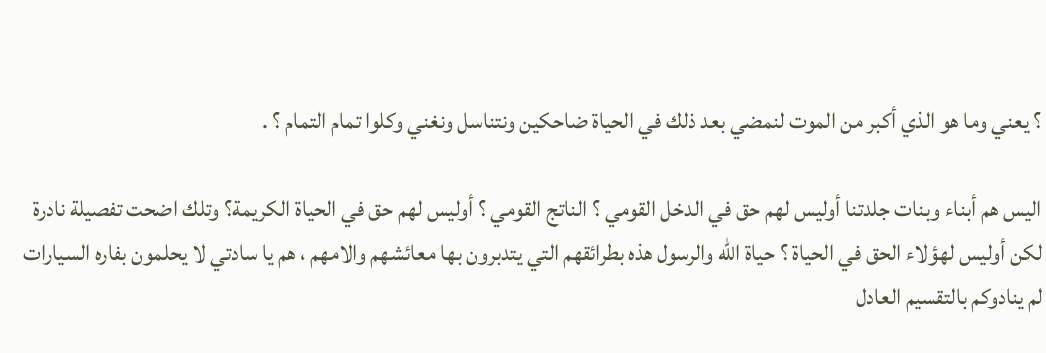؟ يعني وما هو الذي أكبر من الموت لنمضي بعد ذلك في الحياة ضاحكين ونتناسل ونغني وكلوا تمام التمام ؟ .

اليس هم أبناء وبنات جلدتنا أوليس لهم حق في الدخل القومي ؟ الناتج القومي ؟ أوليس لهم حق في الحياة الكريمة؟ وتلك اضحت تفصيلة نادرة لكن أوليس لهؤلاء الحق في الحياة ؟ حياة الله والرسول هذه بطرائقهم التي يتدبرون بها معائشهم والامهم ، هم يا سادتي لا يحلمون بفاره السيارات لم ينادوكم بالتقسيم العادل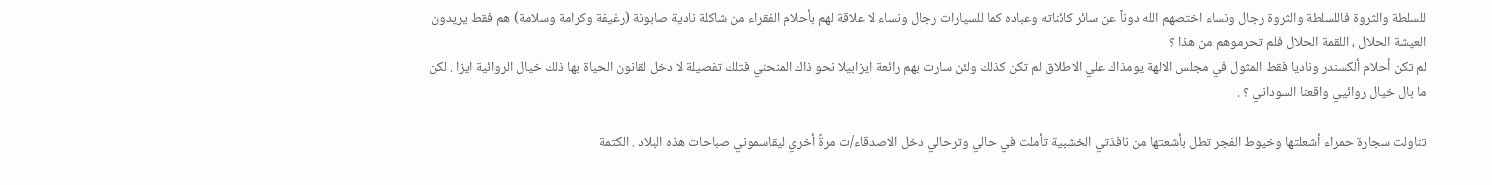للسلطة والثروة فاللسلطة والثروة رجال ونساء اختصهم الله دوناً عن سائر كائناته وعباده كما للسيارات رجال ونساء لا علاقة لهم بأحلام الفقراء من شاكلة نادية صابونة (رغيفة وكرامة وسلامة) هم فقط يريدون العيشة الحلال ، اللقمة الحلال فلم تحرموهم من هذا ؟
لم تكن أحلام ألكسندر وناديا فقط المثول في مجلس الالهة يومذاك علي الاطلاق لم تكن كذلك ولئن سارت بهم رائعة ايزابيلا نحو ذاك المنحني فتلك تفصيلة لا دخل لقانون الحياة بها ذلك خيال الروائية ايزا . لكن ما بال خيال روائيي واقعنا السوداني ؟ .

تناولت سجارة حمراء أشعلتها وخيوط الفجر تطل بأشعتها من نافذتي الخشبية تأملت في حالي وترحالي دخل الاصدقاء/ت مرةً أخري ليقاسموني صباحات هذه البلاد . الكتمة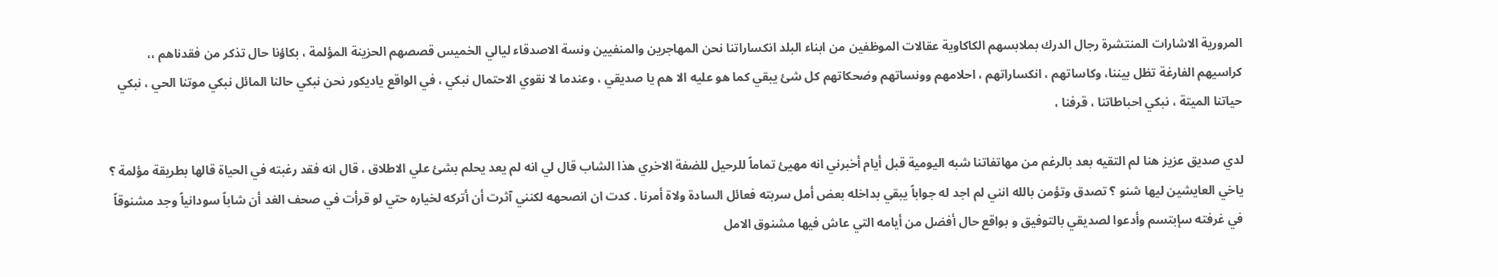المرورية الاشارات المنتشرة رجال الدرك بملابسهم الكاكاوية عقالات الموظفين من ابناء البلد انكساراتنا نحن المهاجرين والمنفيين ونسة الاصدقاء ليالي الخميس قصصهم الحزينة المؤلمة ، بكاؤنا حال تذكر من فقدناهم ،، كراسيهم الفارغة تظل بيننا، وكاساتهم ، انكساراتهم ، احلامهم وونساتهم وضحكاتهم كل شئ يبقي كما هو عليه الا هم يا صديقي ، وعندما لا نقوي الاحتمال نبكي ، في الواقع ياديكور نحن نبكي حالنا المائل نبكي موتنا الحي ، نبكي حياتنا الميتة ، نبكي احباطاتنا ، قرفنا ،

لدي صديق عزيز هنا لم التقيه بعد بالرغم من مهاتفاتنا شبه اليومية قبل أيام أخبرني انه مهيئ تماماً للرحيل للضفة الاخري هذا الشاب قال لي انه لم يعد يحلم بشئ علي الاطلاق ، قال انه فقد رغبته في الحياة قالها بطريقة مؤلمة ؟ ياخي العايشين ليها شنو ؟ تصدق وتؤمن بالله انني لم اجد له جواباً يبقي بداخله بعض أمل سربته فعائل السادة ولاة أمرنا . كدت ان انصحهه لكنني آثرت أن أتركه لخياره حتي لو قرأت في صحف الغد أن شاباً سودانياً وجد مشنوقاً في غرفته سإبتسم وأدعوا لصديقي بالتوفيق و بواقع حال أفضل من أيامه التي عاش فيها مشنوق الامل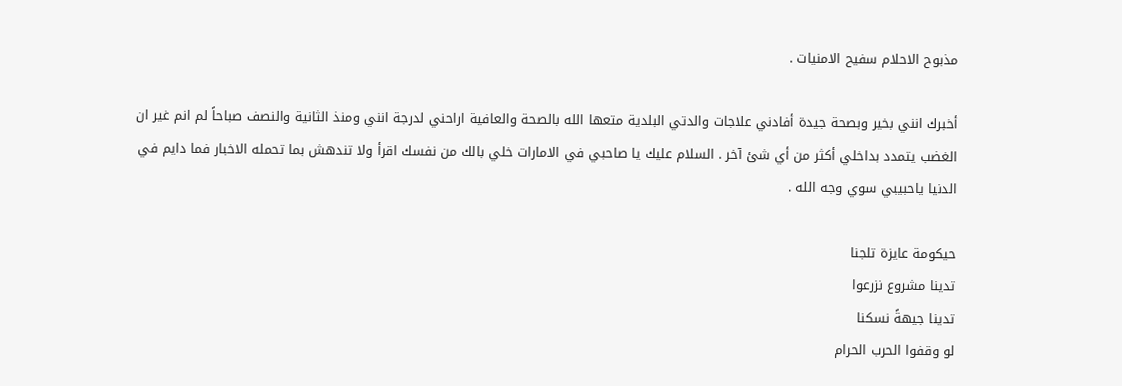مذبوح الاحلام سفيح الامنيات .

أخبرك انني بخير وبصحة جيدة أفادني علاجات والدتي البلدية متعها الله بالصحة والعافية اراحني لدرجة انني ومنذ الثانية والنصف صباحاً لم انم غير ان الغضب يتمدد بداخلي أكثر من أي شئ آخر . السلام عليك يا صاحبي في الامارات خلي بالك من نفسك اقرأ ولا تندهش بما تحمله الاخبار فما دايم في الدنيا ياحبيبي سوي وجه الله .

حيكومة عايزة تلجنا
تدينا مشروع نزرعوا
تدينا جيهةً نسكنا
لو وقفوا الحرب الحرام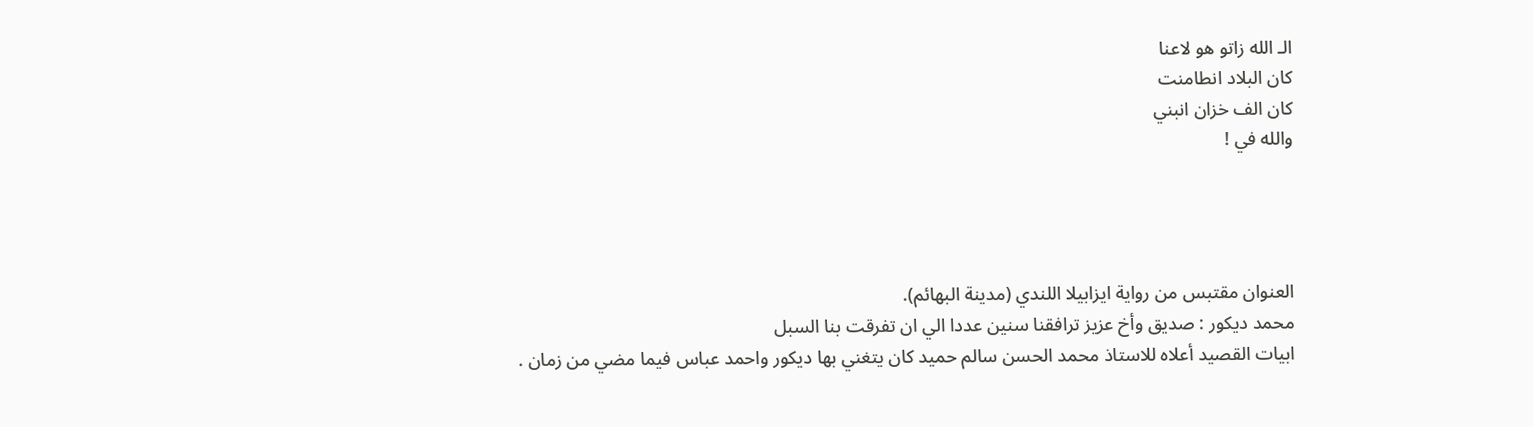الـ الله زاتو هو لاعنا
كان البلاد انطامنت
كان الف خزان انبني
والله في !




العنوان مقتبس من رواية ايزابيلا اللندي (مدينة البهائم).
محمد ديكور : صديق وأخ عزيز ترافقنا سنين عددا الي ان تفرقت بنا السبل
ابيات القصيد أعلاه للاستاذ محمد الحسن سالم حميد كان يتغني بها ديكور واحمد عباس فيما مضي من زمان .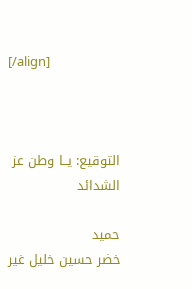[/align]



التوقيع: يــا وطن عز الشدائد

حميد
خضر حسين خليل غير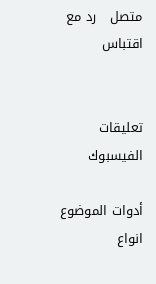متصل   رد مع اقتباس


تعليقات الفيسبوك

أدوات الموضوع
انواع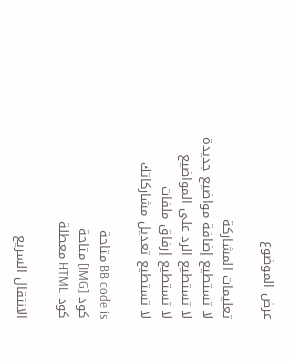عرض الموضوع

تعليمات المشاركة
لا تستطيع إضافة مواضيع جديدة
لا تستطيع الرد على المواضيع
لا تستطيع إرفاق ملفات
لا تستطيع تعديل مشاركاتك

BB code is متاحة
كود [IMG] متاحة
كود HTML معطلة

الانتقال السريع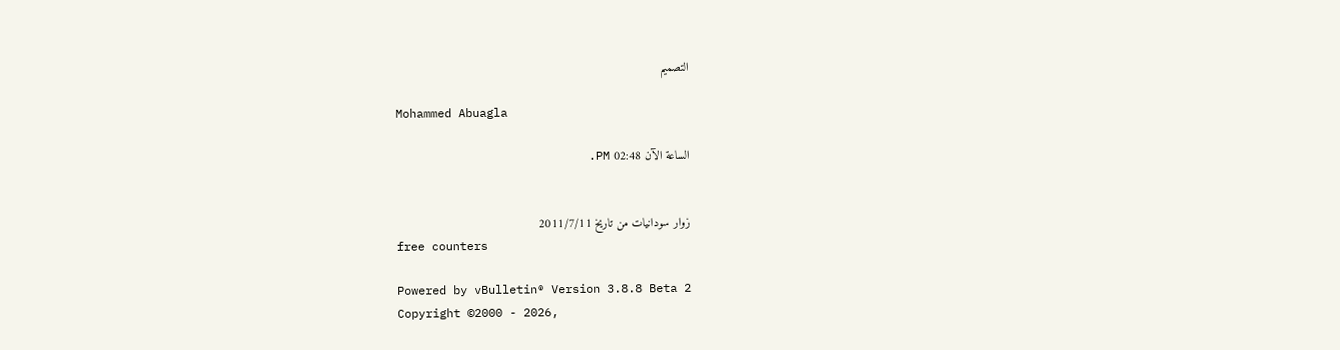التصميم

Mohammed Abuagla

الساعة الآن 02:48 PM.


زوار سودانيات من تاريخ 2011/7/11
free counters

Powered by vBulletin® Version 3.8.8 Beta 2
Copyright ©2000 - 2026,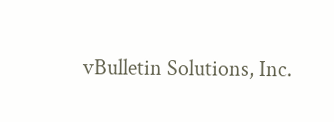vBulletin Solutions, Inc.